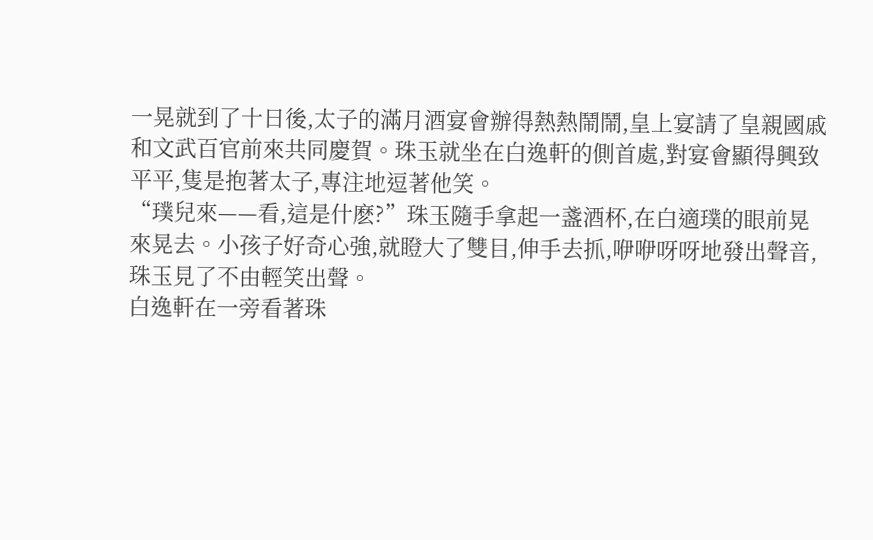一晃就到了十日後,太子的滿月酒宴會辦得熱熱鬧鬧,皇上宴請了皇親國戚和文武百官前來共同慶賀。珠玉就坐在白逸軒的側首處,對宴會顯得興致平平,隻是抱著太子,專注地逗著他笑。
“璞兒來——看,這是什麽?”珠玉隨手拿起一盞酒杯,在白適璞的眼前晃來晃去。小孩子好奇心強,就瞪大了雙目,伸手去抓,咿咿呀呀地發出聲音,珠玉見了不由輕笑出聲。
白逸軒在一旁看著珠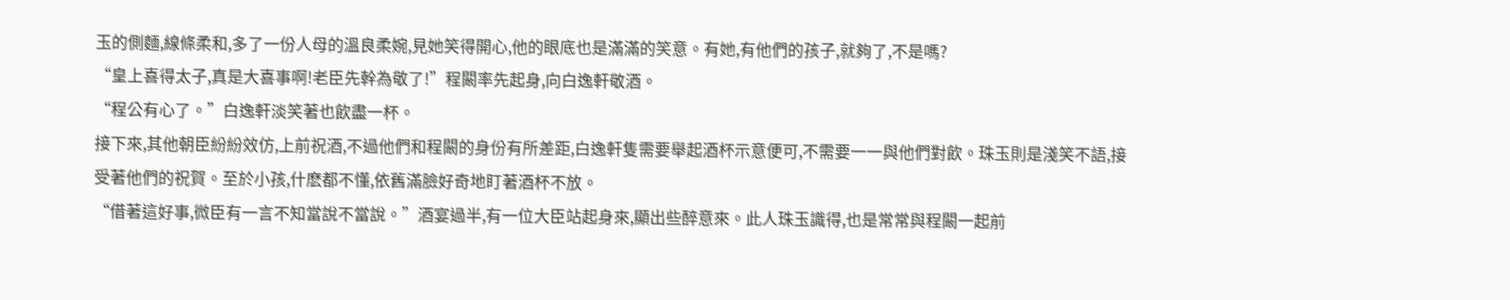玉的側麵,線條柔和,多了一份人母的溫良柔婉,見她笑得開心,他的眼底也是滿滿的笑意。有她,有他們的孩子,就夠了,不是嗎?
“皇上喜得太子,真是大喜事啊!老臣先幹為敬了!”程闞率先起身,向白逸軒敬酒。
“程公有心了。”白逸軒淡笑著也飲盡一杯。
接下來,其他朝臣紛紛效仿,上前祝酒,不過他們和程闞的身份有所差距,白逸軒隻需要舉起酒杯示意便可,不需要一一與他們對飲。珠玉則是淺笑不語,接受著他們的祝賀。至於小孩,什麽都不懂,依舊滿臉好奇地盯著酒杯不放。
“借著這好事,微臣有一言不知當說不當說。”酒宴過半,有一位大臣站起身來,顯出些醉意來。此人珠玉識得,也是常常與程闞一起前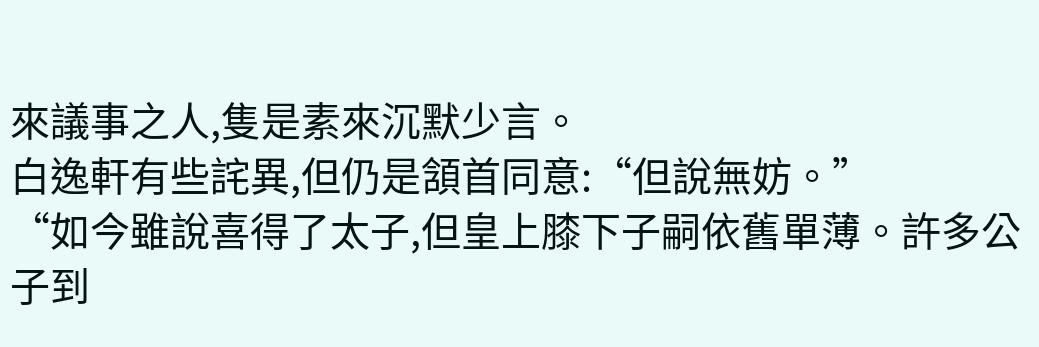來議事之人,隻是素來沉默少言。
白逸軒有些詫異,但仍是頷首同意:“但說無妨。”
“如今雖說喜得了太子,但皇上膝下子嗣依舊單薄。許多公子到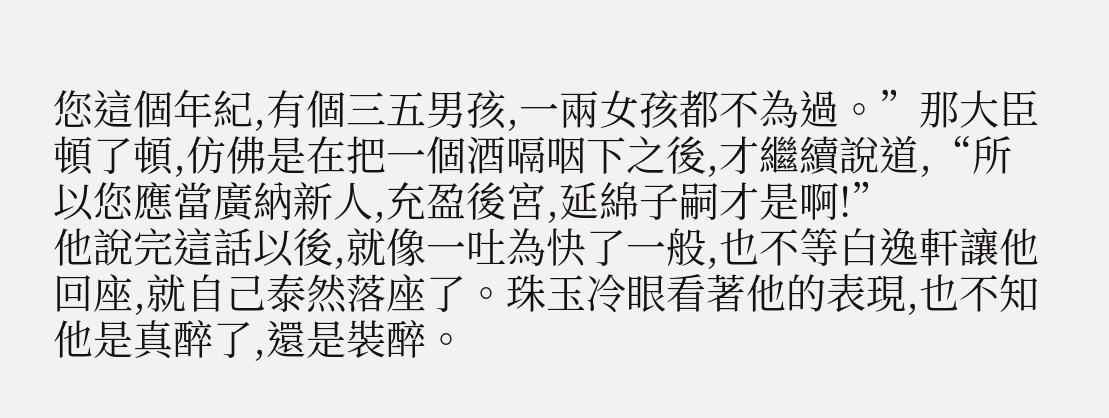您這個年紀,有個三五男孩,一兩女孩都不為過。”那大臣頓了頓,仿佛是在把一個酒嗝咽下之後,才繼續說道,“所以您應當廣納新人,充盈後宮,延綿子嗣才是啊!”
他說完這話以後,就像一吐為快了一般,也不等白逸軒讓他回座,就自己泰然落座了。珠玉冷眼看著他的表現,也不知他是真醉了,還是裝醉。